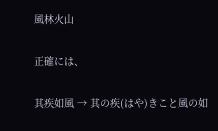風林火山


正確には、


其疾如風 → 其の疾(はや)きこと風の如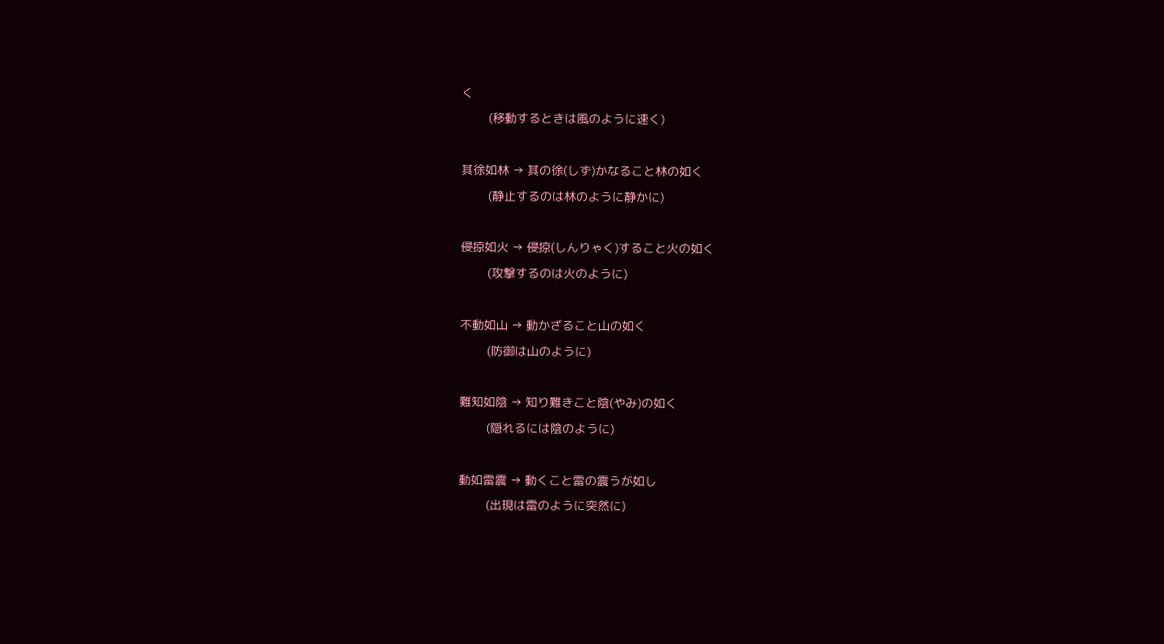く
         (移動するときは風のように速く)

其徐如林 → 其の徐(しず)かなること林の如く
         (静止するのは林のように静かに)

侵掠如火 → 侵掠(しんりゃく)すること火の如く
         (攻撃するのは火のように)

不動如山 → 動かざること山の如く
         (防御は山のように)

難知如陰 → 知り難きこと陰(やみ)の如く
         (隠れるには陰のように)

動如雷震 → 動くこと雷の震うが如し
         (出現は雷のように突然に)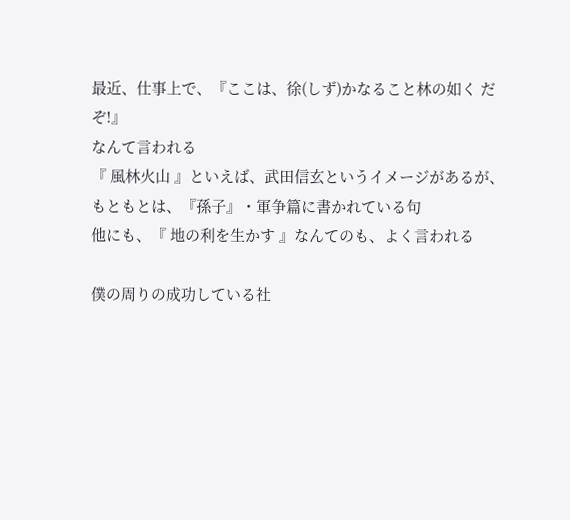最近、仕事上で、『ここは、徐(しず)かなること林の如く だぞ!』
なんて言われる
『 風林火山 』といえば、武田信玄というイメージがあるが、
もともとは、『孫子』・軍争篇に書かれている句
他にも、『 地の利を生かす 』なんてのも、よく言われる

僕の周りの成功している社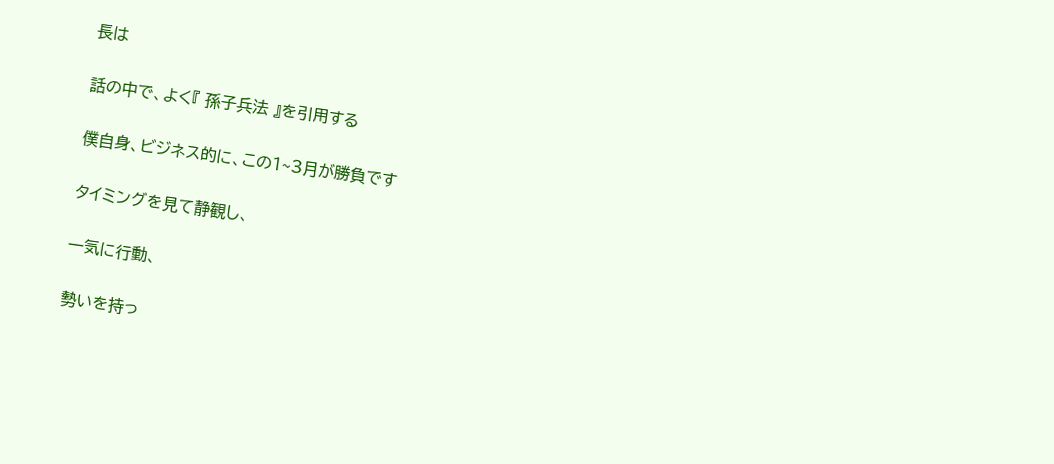長は

話の中で、よく『 孫子兵法 』を引用する

僕自身、ビジネス的に、この1~3月が勝負です

タイミングを見て静観し、

一気に行動、

勢いを持っ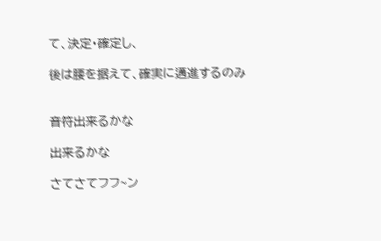て、決定・確定し、

後は腰を据えて、確実に邁進するのみ


音符出来るかな

出来るかな

さてさてフフ~ン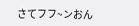さてフフ~ンおん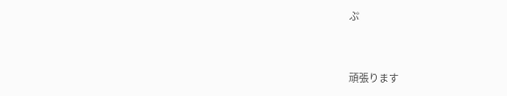ぷ


頑張ります